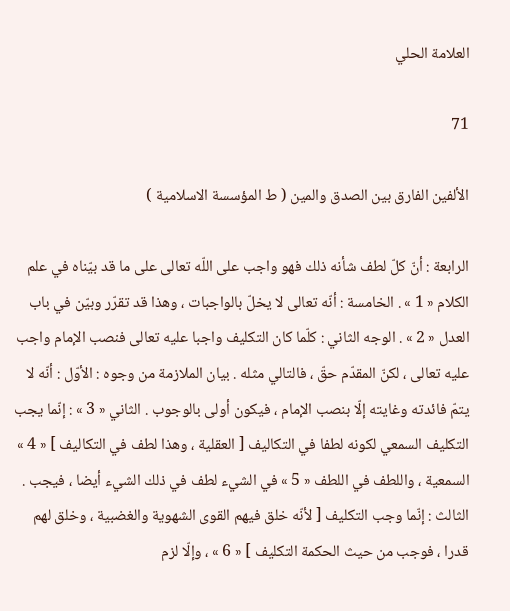العلامة الحلي

71

الألفين الفارق بين الصدق والمين ( ط المؤسسة الاسلامية )

الرابعة : أنّ كلّ لطف شأنه ذلك فهو واجب على اللّه تعالى على ما قد بيّناه في علم الكلام « 1 » . الخامسة : أنّه تعالى لا يخلّ بالواجبات ، وهذا قد تقرّر وبيّن في باب العدل « 2 » . الوجه الثاني : كلّما كان التكليف واجبا عليه تعالى فنصب الإمام واجب عليه تعالى ، لكنّ المقدّم حقّ ، فالتالي مثله . بيان الملازمة من وجوه : الأوّل : أنّه لا يتمّ فائدته وغايته إلّا بنصب الإمام ، فيكون أولى بالوجوب . الثاني « 3 » : إنّما يجب التكليف السمعي لكونه لطفا في التكاليف [ العقلية ، وهذا لطف في التكاليف ] « 4 » السمعية ، واللطف في اللطف « 5 » في الشيء لطف في ذلك الشيء أيضا ، فيجب . الثالث : إنّما وجب التكليف [ لأنّه خلق فيهم القوى الشهوية والغضبية ، وخلق لهم قدرا ، فوجب من حيث الحكمة التكليف ] « 6 » ، وإلّا لزم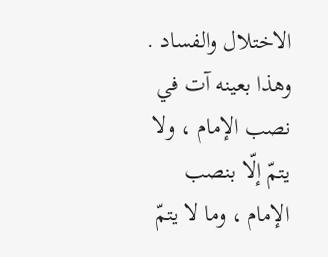الاختلال والفساد . وهذا بعينه آت في نصب الإمام ، ولا يتمّ إلّا بنصب الإمام ، وما لا يتمّ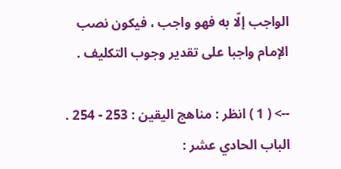الواجب إلّا به فهو واجب ، فيكون نصب الإمام واجبا على تقدير وجوب التكليف .

--> ( 1 ) انظر : مناهج اليقين : 253 - 254 . الباب الحادي عشر :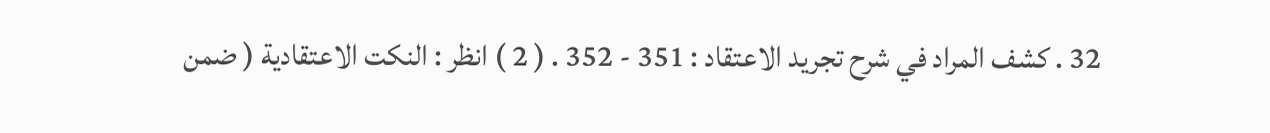32 . كشف المراد في شرح تجريد الاعتقاد : 351 - 352 . ( 2 ) انظر : النكت الاعتقادية ( ضمن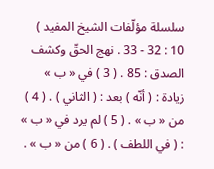سلسلة مؤلّفات الشيخ المفيد ) 10 : 32 - 33 . نهج الحقّ وكشف الصدق : 85 . ( 3 ) في « ب » زيادة : ( أنّه ) بعد : ( الثاني ) . ( 4 ) من « ب » . ( 5 ) لم يرد في « ب » : ( في اللطف ) . ( 6 ) من « ب » .